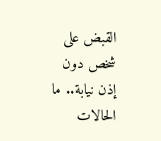القبض على شخص دون إذن نيابة.. ما الحالات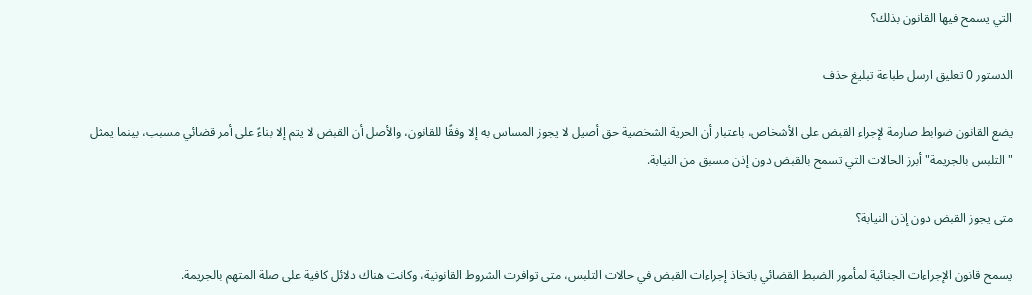التي يسمح فيها القانون بذلك؟

الدستور 0 تعليق ارسل طباعة تبليغ حذف

يضع القانون ضوابط صارمة لإجراء القبض على الأشخاص، باعتبار أن الحرية الشخصية حق أصيل لا يجوز المساس به إلا وفقًا للقانون، والأصل أن القبض لا يتم إلا بناءً على أمر قضائي مسبب، بينما يمثل "التلبس بالجريمة" أبرز الحالات التي تسمح بالقبض دون إذن مسبق من النيابة.

متى يجوز القبض دون إذن النيابة؟

يسمح قانون الإجراءات الجنائية لمأمور الضبط القضائي باتخاذ إجراءات القبض في حالات التلبس، متى توافرت الشروط القانونية، وكانت هناك دلائل كافية على صلة المتهم بالجريمة.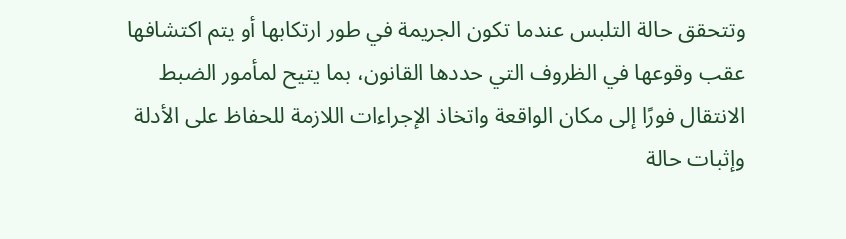وتتحقق حالة التلبس عندما تكون الجريمة في طور ارتكابها أو يتم اكتشافها عقب وقوعها في الظروف التي حددها القانون، بما يتيح لمأمور الضبط الانتقال فورًا إلى مكان الواقعة واتخاذ الإجراءات اللازمة للحفاظ على الأدلة وإثبات حالة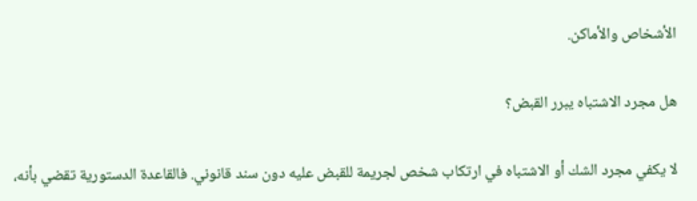الأشخاص والأماكن.

هل مجرد الاشتباه يبرر القبض؟

لا يكفي مجرد الشك أو الاشتباه في ارتكاب شخص لجريمة للقبض عليه دون سند قانوني. فالقاعدة الدستورية تقضي بأنه،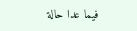فيما عدا حالة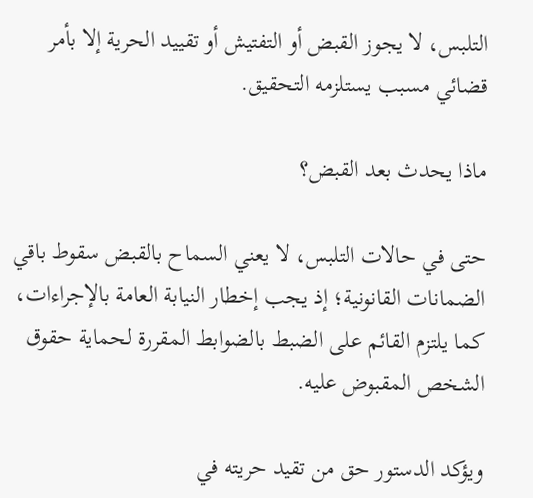التلبس، لا يجوز القبض أو التفتيش أو تقييد الحرية إلا بأمر قضائي مسبب يستلزمه التحقيق.

ماذا يحدث بعد القبض؟

حتى في حالات التلبس، لا يعني السماح بالقبض سقوط باقي الضمانات القانونية؛ إذ يجب إخطار النيابة العامة بالإجراءات، كما يلتزم القائم على الضبط بالضوابط المقررة لحماية حقوق الشخص المقبوض عليه.

ويؤكد الدستور حق من تقيد حريته في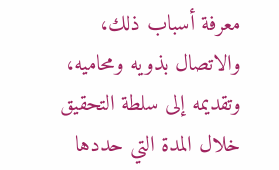معرفة أسباب ذلك، والاتصال بذويه ومحاميه، وتقديمه إلى سلطة التحقيق خلال المدة التي حددها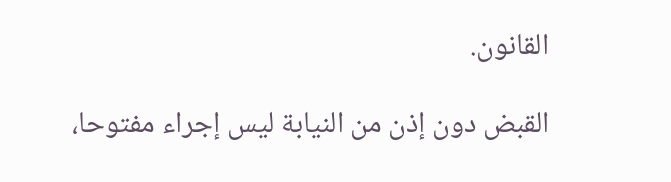القانون.

القبض دون إذن من النيابة ليس إجراء مفتوحا،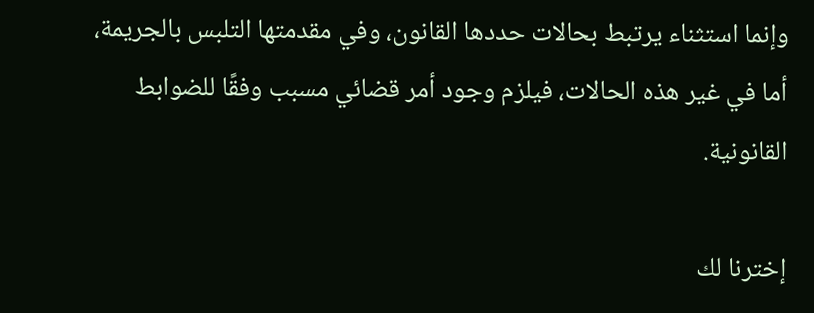وإنما استثناء يرتبط بحالات حددها القانون، وفي مقدمتها التلبس بالجريمة، أما في غير هذه الحالات، فيلزم وجود أمر قضائي مسبب وفقًا للضوابط القانونية.

إخترنا لك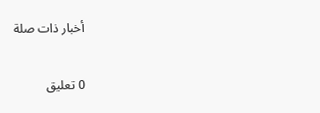أخبار ذات صلة

0 تعليق